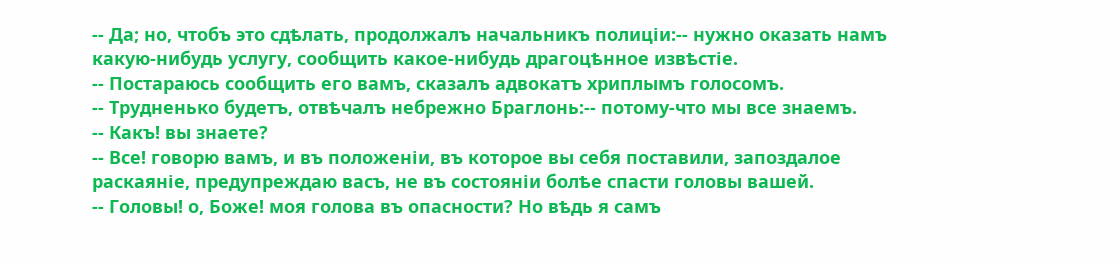-- Да; но, чтобъ это сдѣлать, продолжалъ начальникъ полиціи:-- нужно оказать намъ какую-нибудь услугу, сообщить какое-нибудь драгоцѣнное извѣстіе.
-- Постараюсь сообщить его вамъ, сказалъ адвокатъ хриплымъ голосомъ.
-- Трудненько будетъ, отвѣчалъ небрежно Браглонь:-- потому-что мы все знаемъ.
-- Какъ! вы знаете?
-- Все! говорю вамъ, и въ положеніи, въ которое вы себя поставили, запоздалое раскаяніе, предупреждаю васъ, не въ состояніи болѣе спасти головы вашей.
-- Головы! о, Боже! моя голова въ опасности? Но вѣдь я самъ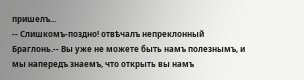пришелъ...
-- Слишкомъ-поздно! отвѣчалъ непреклонный Браглонь.-- Вы уже не можете быть намъ полезнымъ, и мы напередъ знаемъ, что открыть вы намъ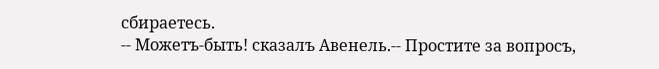сбираетесь.
-- Можетъ-быть! сказалъ Авенель.-- Простите за вопросъ,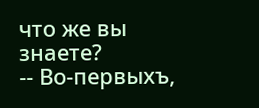что же вы знаете?
-- Во-первыхъ,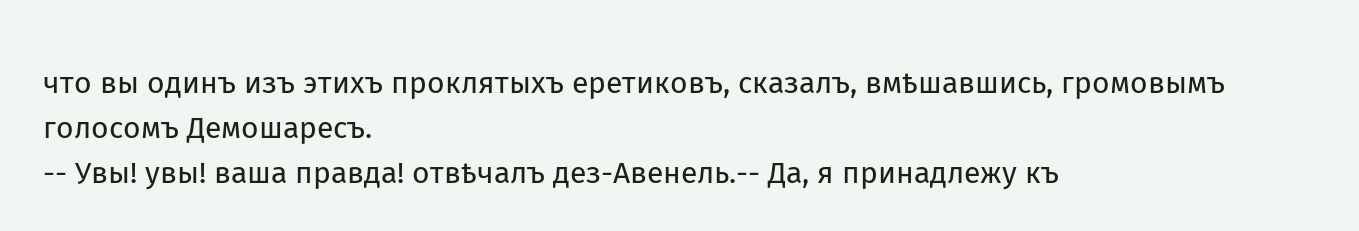что вы одинъ изъ этихъ проклятыхъ еретиковъ, сказалъ, вмѣшавшись, громовымъ голосомъ Демошаресъ.
-- Увы! увы! ваша правда! отвѣчалъ дез-Авенель.-- Да, я принадлежу къ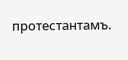протестантамъ.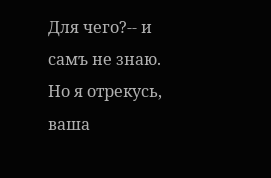Для чего?-- и самъ не знаю. Но я отрекусь, ваша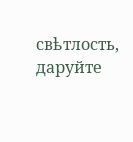свѣтлость, даруйте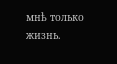мнѣ только жизнь.